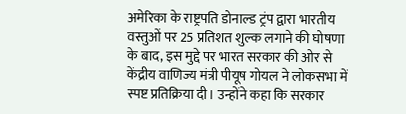अमेरिका के राष्ट्रपति डोनाल्ड ट्रंप द्वारा भारतीय वस्तुओं पर 25 प्रतिशत शुल्क लगाने की घोषणा के बाद, इस मुद्दे पर भारत सरकार की ओर से केंद्रीय वाणिज्य मंत्री पीयूष गोयल ने लोकसभा में स्पष्ट प्रतिक्रिया दी। उन्होंने कहा कि सरकार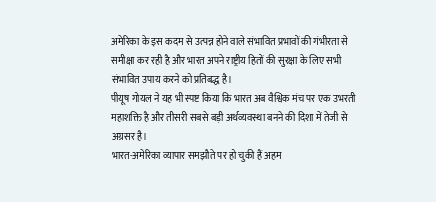अमेरिका के इस कदम से उत्पन्न होने वाले संभावित प्रभावों की गंभीरता से समीक्षा कर रही है और भारत अपने राष्ट्रीय हितों की सुरक्षा के लिए सभी संभावित उपाय करने को प्रतिबद्ध है।
पीयूष गोयल ने यह भी स्पष्ट किया कि भारत अब वैश्विक मंच पर एक उभरती महाशक्ति है और तीसरी सबसे बड़ी अर्थव्यवस्था बनने की दिशा में तेजी से अग्रसर है।
भारत-अमेरिका व्यापार समझौते पर हो चुकी हैं अहम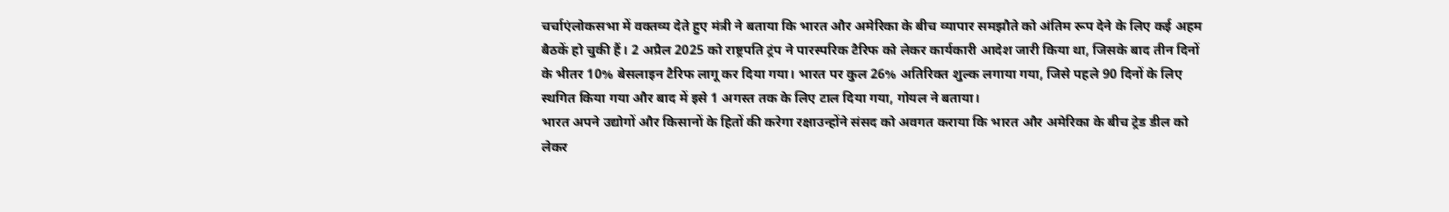चर्चाएंलोकसभा में वक्तव्य देते हुए मंत्री ने बताया कि भारत और अमेरिका के बीच व्यापार समझौते को अंतिम रूप देने के लिए कई अहम बैठकें हो चुकी हैं। 2 अप्रैल 2025 को राष्ट्रपति ट्रंप ने पारस्परिक टैरिफ को लेकर कार्यकारी आदेश जारी किया था, जिसके बाद तीन दिनों के भीतर 10% बेसलाइन टैरिफ लागू कर दिया गया। भारत पर कुल 26% अतिरिक्त शुल्क लगाया गया, जिसे पहले 90 दिनों के लिए स्थगित किया गया और बाद में इसे 1 अगस्त तक के लिए टाल दिया गया, गोयल ने बताया।
भारत अपने उद्योगों और किसानों के हितों की करेगा रक्षाउन्होंने संसद को अवगत कराया कि भारत और अमेरिका के बीच ट्रेड डील को लेकर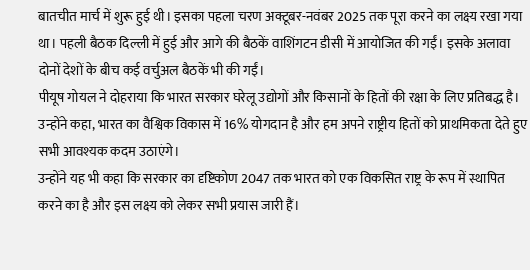बातचीत मार्च में शुरू हुई थी। इसका पहला चरण अक्टूबर-नवंबर 2025 तक पूरा करने का लक्ष्य रखा गया था। पहली बैठक दिल्ली में हुई और आगे की बैठकें वाशिंगटन डीसी में आयोजित की गईं। इसके अलावा दोनों देशों के बीच कई वर्चुअल बैठकें भी की गईं।
पीयूष गोयल ने दोहराया कि भारत सरकार घरेलू उद्योगों और किसानों के हितों की रक्षा के लिए प्रतिबद्ध है। उन्होंने कहा, भारत का वैश्विक विकास में 16% योगदान है और हम अपने राष्ट्रीय हितों को प्राथमिकता देते हुए सभी आवश्यक कदम उठाएंगे।
उन्होंने यह भी कहा कि सरकार का दृष्टिकोण 2047 तक भारत को एक विकसित राष्ट्र के रूप में स्थापित करने का है और इस लक्ष्य को लेकर सभी प्रयास जारी हैं।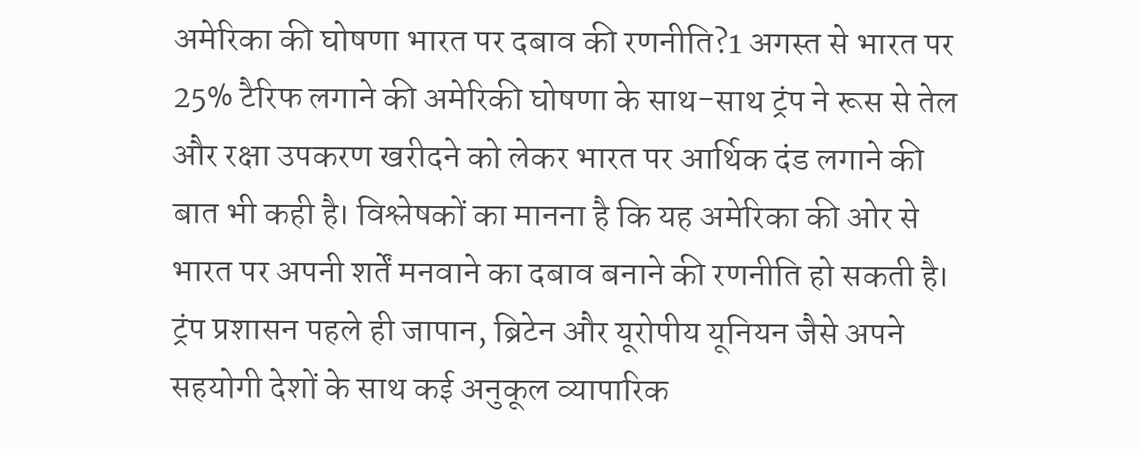अमेरिका की घोषणा भारत पर दबाव की रणनीति?1 अगस्त से भारत पर 25% टैरिफ लगाने की अमेरिकी घोषणा के साथ-साथ ट्रंप ने रूस से तेल और रक्षा उपकरण खरीदने को लेकर भारत पर आर्थिक दंड लगाने की बात भी कही है। विश्लेषकों का मानना है कि यह अमेरिका की ओर से भारत पर अपनी शर्तें मनवाने का दबाव बनाने की रणनीति हो सकती है।
ट्रंप प्रशासन पहले ही जापान, ब्रिटेन और यूरोपीय यूनियन जैसे अपने सहयोगी देशों के साथ कई अनुकूल व्यापारिक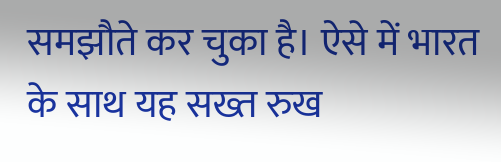समझौते कर चुका है। ऐसे में भारत के साथ यह सख्त रुख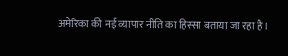अमेरिका की नई व्यापार नीति का हिस्सा बताया जा रहा है।